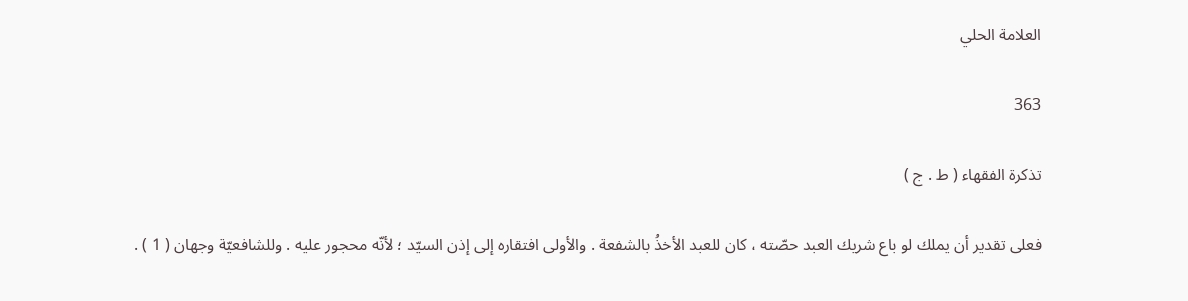العلامة الحلي

363

تذكرة الفقهاء ( ط . ج )

فعلى تقدير أن يملك لو باع شريك العبد حصّته ، كان للعبد الأخذُ بالشفعة . والأولى افتقاره إلى إذن السيّد ؛ لأنّه محجور عليه . وللشافعيّة وجهان ( 1 ) .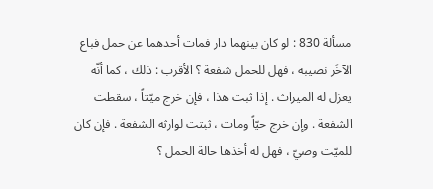مسألة 830 : لو كان بينهما دار فمات أحدهما عن حمل فباع الآخَر نصيبه ، فهل للحمل شفعة ؟ الأقرب : ذلك ، كما أنّه يعزل له الميراث . إذا ثبت هذا ، فإن خرج ميّتاً ، سقطت الشفعة . وإن خرج حيّاً ومات ، ثبتت لوارثه الشفعة . فإن كان للميّت وصيّ ، فهل له أخذها حالة الحمل ؟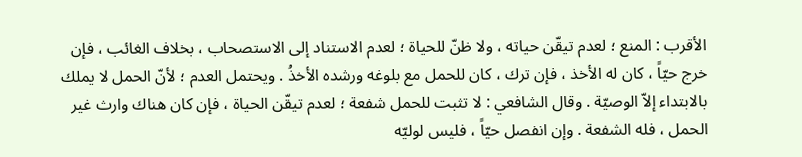الأقرب : المنع ؛ لعدم تيقّن حياته ، ولا ظنّ للحياة ؛ لعدم الاستناد إلى الاستصحاب ، بخلاف الغائب ، فإن خرج حيّاً ، كان له الأخذ ، فإن ترك ، كان للحمل مع بلوغه ورشده الأخذُ . ويحتمل العدم ؛ لأنّ الحمل لا يملك بالابتداء إلاّ الوصيّة . وقال الشافعي : لا تثبت للحمل شفعة ؛ لعدم تيقّن الحياة ، فإن كان هناك وارث غير الحمل ، فله الشفعة . وإن انفصل حيّاً ، فليس لوليّه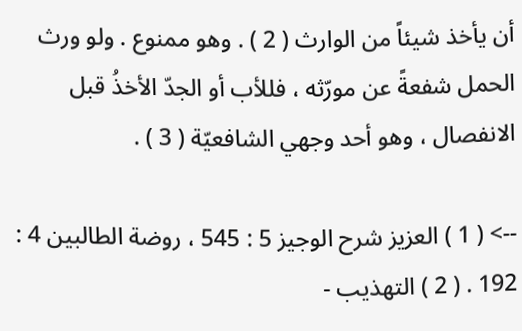أن يأخذ شيئاً من الوارث ( 2 ) . وهو ممنوع . ولو ورث الحمل شفعةً عن مورّثه ، فللأب أو الجدّ الأخذُ قبل الانفصال ، وهو أحد وجهي الشافعيّة ( 3 ) .

--> ( 1 ) العزيز شرح الوجيز 5 : 545 ، روضة الطالبين 4 : 192 . ( 2 ) التهذيب -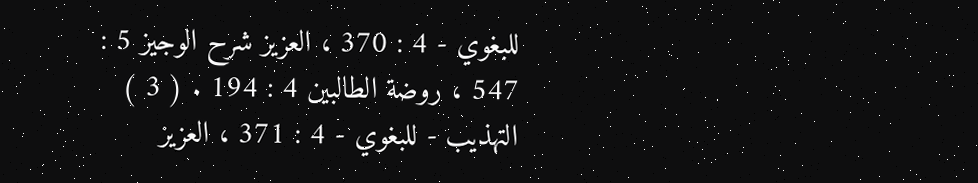للبغوي - 4 : 370 ، العزيز شرح الوجيز 5 : 547 ، روضة الطالبين 4 : 194 . ( 3 ) التهذيب - للبغوي - 4 : 371 ، العزيز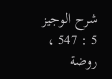شرح الوجيز 5 : 547 ، روضة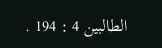الطالبين 4 : 194 .